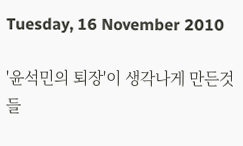Tuesday, 16 November 2010

'윤석민의 퇴장'이 생각나게 만든것들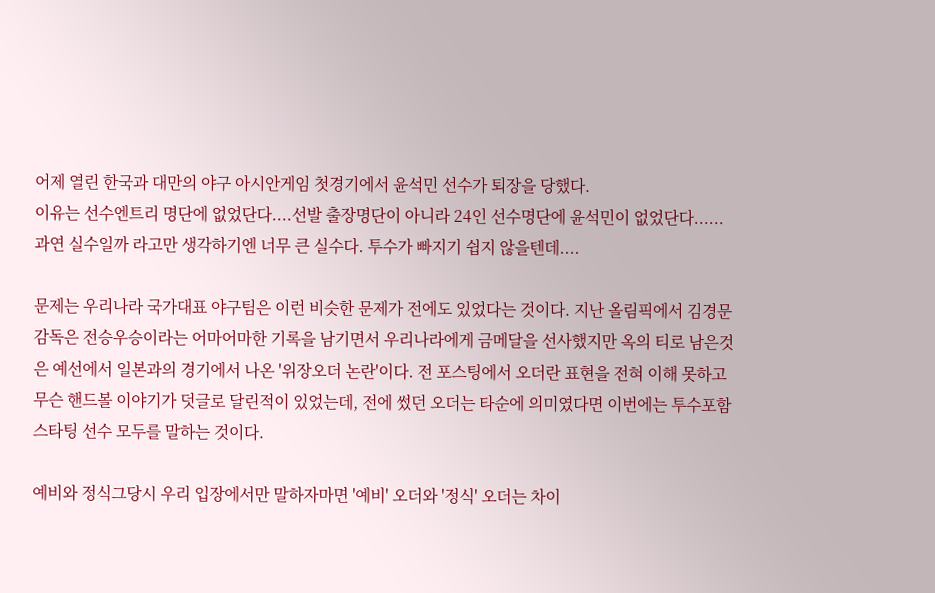어제 열린 한국과 대만의 야구 아시안게임 첫경기에서 윤석민 선수가 퇴장을 당했다.
이유는 선수엔트리 명단에 없었단다....선발 출장명단이 아니라 24인 선수명단에 윤석민이 없었단다......과연 실수일까 라고만 생각하기엔 너무 큰 실수다. 투수가 빠지기 쉽지 않을텐데....

문제는 우리나라 국가대표 야구팀은 이런 비슷한 문제가 전에도 있었다는 것이다. 지난 올림픽에서 김경문 감독은 전승우승이라는 어마어마한 기록을 남기면서 우리나라에게 금메달을 선사했지만 옥의 티로 남은것은 예선에서 일본과의 경기에서 나온 '위장오더 논란'이다. 전 포스팅에서 오더란 표현을 전혀 이해 못하고 무슨 핸드볼 이야기가 덧글로 달린적이 있었는데, 전에 썼던 오더는 타순에 의미였다면 이번에는 투수포함 스타팅 선수 모두를 말하는 것이다.

예비와 정식그당시 우리 입장에서만 말하자마면 '예비' 오더와 '정식' 오더는 차이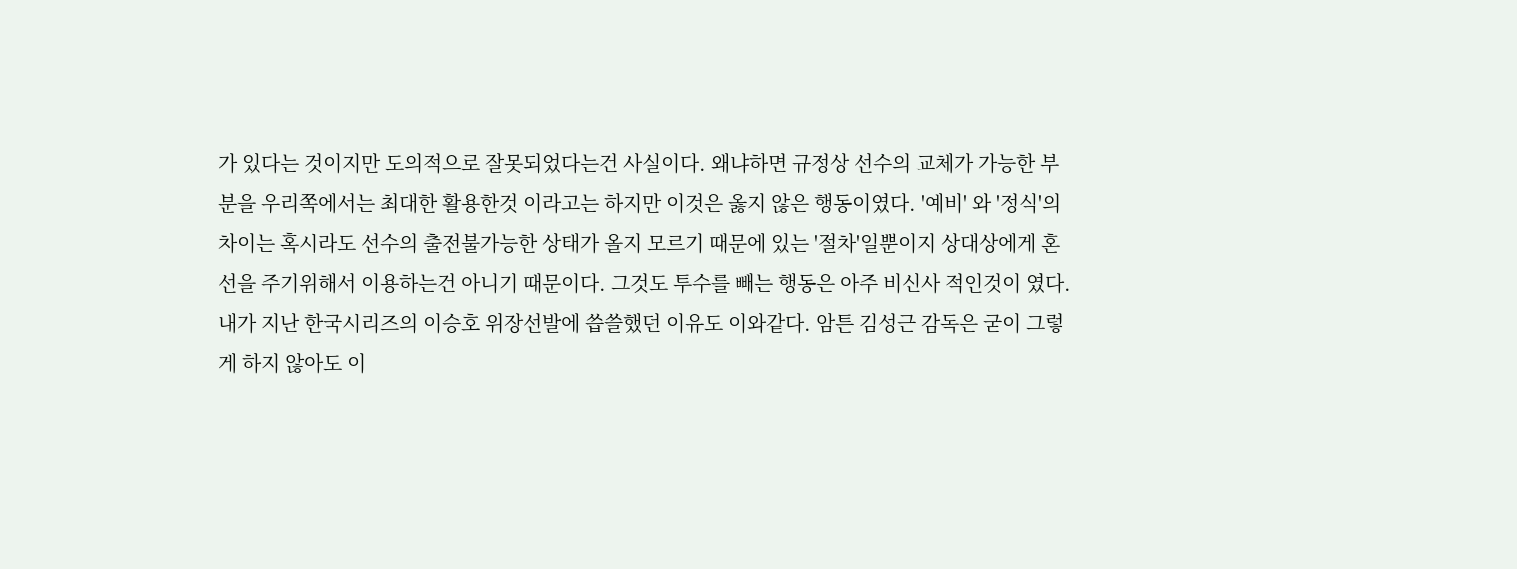가 있다는 것이지만 도의적으로 잘못되었다는건 사실이다. 왜냐하면 규정상 선수의 교체가 가능한 부분을 우리쪽에서는 최대한 활용한것 이라고는 하지만 이것은 옳지 않은 행동이였다. '예비' 와 '정식'의 차이는 혹시라도 선수의 출전불가능한 상태가 올지 모르기 때문에 있는 '절차'일뿐이지 상대상에게 혼선을 주기위해서 이용하는건 아니기 때문이다. 그것도 투수를 빼는 행동은 아주 비신사 적인것이 였다. 내가 지난 한국시리즈의 이승호 위장선발에 씁쓸했던 이유도 이와같다. 암튼 김성근 감독은 굳이 그렇게 하지 않아도 이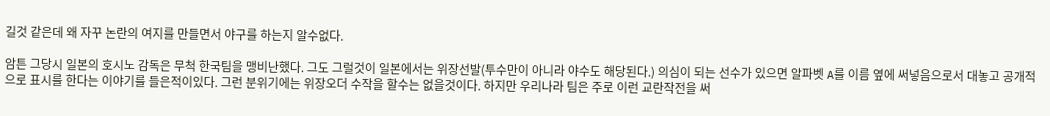길것 같은데 왜 자꾸 논란의 여지를 만들면서 야구를 하는지 알수없다.

암튼 그당시 일본의 호시노 감독은 무척 한국팀을 맹비난했다. 그도 그럴것이 일본에서는 위장선발(투수만이 아니라 야수도 해당된다.) 의심이 되는 선수가 있으면 알파벳 A를 이름 옆에 써넣음으로서 대놓고 공개적으로 표시를 한다는 이야기를 들은적이있다. 그런 분위기에는 위장오더 수작을 할수는 없을것이다. 하지만 우리나라 팀은 주로 이런 교란작전을 써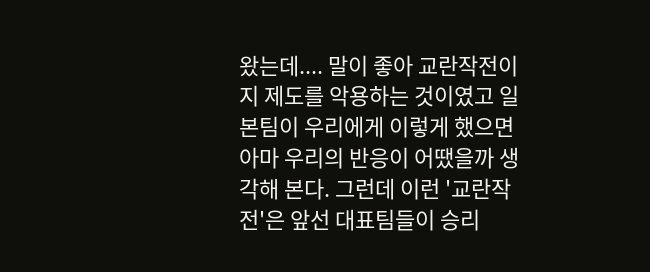왔는데.... 말이 좋아 교란작전이지 제도를 악용하는 것이였고 일본팀이 우리에게 이렇게 했으면 아마 우리의 반응이 어땠을까 생각해 본다. 그런데 이런 '교란작전'은 앞선 대표팀들이 승리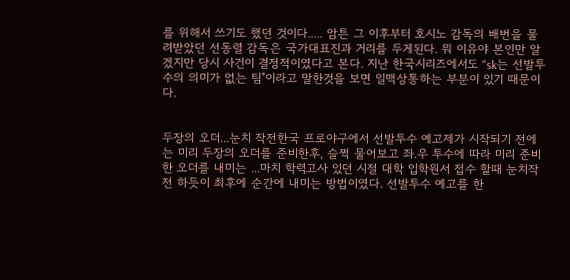를 위해서 쓰기도 했던 것이다..... 암튼 그 이후부터 호시노 감독의 배번을 물려받았던 선동렬 감독은 국가대표진과 거리를 두게된다. 뭐 이유야 본인만 알겠지만 당시 사건이 결정적이였다고 본다. 지난 한국시리즈에서도 "sk는 선발투수의 의미가 없는 팀"이라고 말한것을 보면 일맥상통하는 부분이 있기 때문이다.


두장의 오더...눈치 작전한국 프로야구에서 선발투수 예고제가 시작되기 전에는 미리 두장의 오더를 준비한후, 슬쩍 물어보고 좌.우 투수에 따라 미리 준비한 오더를 내미는 ...마치 학력고사 있던 시절 대학 입학원서 접수 할때 눈치작전 하듯이 최후에 순간에 내미는 방법이였다. 선발투수 예고를 한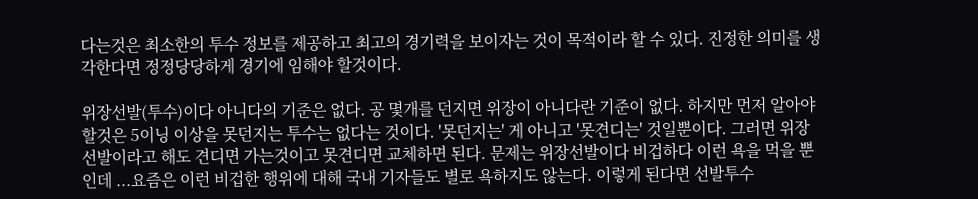다는것은 최소한의 투수 정보를 제공하고 최고의 경기력을 보이자는 것이 목적이라 할 수 있다. 진정한 의미를 생각한다면 정정당당하게 경기에 임해야 할것이다.

위장선발(투수)이다 아니다의 기준은 없다. 공 몇개를 던지면 위장이 아니다란 기준이 없다. 하지만 먼저 알아야 할것은 5이닝 이상을 못던지는 투수는 없다는 것이다. '못던지는' 게 아니고 '못견디는' 것일뿐이다. 그러면 위장선발이라고 해도 견디면 가는것이고 못견디면 교체하면 된다. 문제는 위장선발이다 비겁하다 이런 욕을 먹을 뿐인데 ...요즘은 이런 비겁한 행위에 대해 국내 기자들도 별로 욕하지도 않는다. 이렇게 된다면 선발투수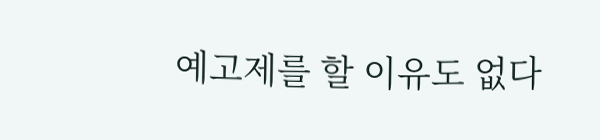예고제를 할 이유도 없다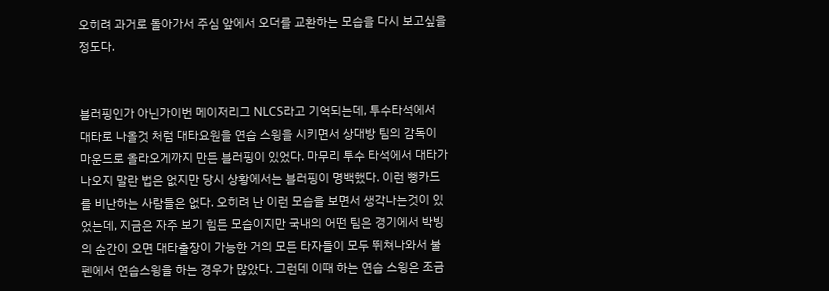오히려 과거로 돌아가서 주심 앞에서 오더를 교환하는 모습을 다시 보고싶을 정도다.


블러핑인가 아닌가이번 메이저리그 NLCS라고 기억되는데, 투수타석에서 대타로 나올것 처럼 대타요원을 연습 스윙을 시키면서 상대방 팀의 감독이 마운드로 올라오게까지 만든 블러핑이 있었다. 마무리 투수 타석에서 대타가 나오지 말란 법은 없지만 당시 상황에서는 블러핑이 명백했다. 이런 뻥카드를 비난하는 사람들은 없다. 오히려 난 이런 모습을 보면서 생각나는것이 있었는데, 지금은 자주 보기 힘든 모습이지만 국내의 어떤 팀은 경기에서 박빙의 순간이 오면 대타출장이 가능한 거의 모든 타자들이 모두 뛰쳐나와서 불펜에서 연습스윙을 하는 경우가 많았다. 그런데 이때 하는 연습 스윙은 조금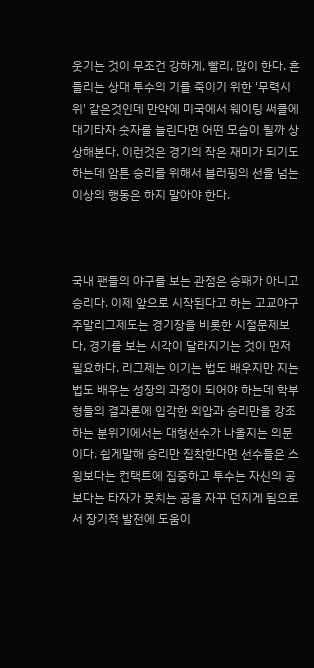웃기는 것이 무조건 강하게, 빨리, 많이 한다. 흔들리는 상대 투수의 기를 죽이기 위한 '무력시위' 같은것인데 만약에 미국에서 웨이팅 써클에 대기타자 숫자를 늘린다면 어떤 모습이 될까 상상해본다. 이런것은 경기의 작은 재미가 되기도 하는데 암튼 승리를 위해서 블러핑의 선을 넘는 이상의 행동은 하지 말아야 한다.



국내 팬들의 야구를 보는 관점은 승패가 아니고 승리다. 이제 앞으로 시작된다고 하는 고교야구 주말리그제도는 경기장을 비롯한 시절문제보다, 경기를 보는 시각이 달라지기는 것이 먼저 필요하다. 리그제는 이기는 법도 배우지만 지는법도 배우는 성장의 과정이 되어야 하는데 학부형들의 결과론에 입각한 외압과 승리만을 강조하는 분위기에서는 대형선수가 나올지는 의문이다. 쉽게말해 승리만 집착한다면 선수들은 스윙보다는 컨택트에 집중하고 투수는 자신의 공보다는 타자가 못치는 공을 자꾸 던지게 됨으로서 장기적 발전에 도움이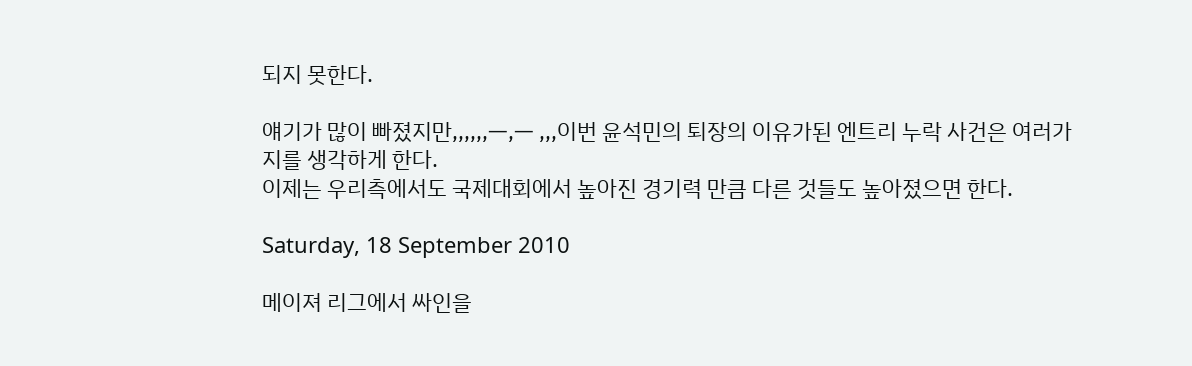되지 못한다.

얘기가 많이 빠졌지만,,,,,,ㅡ,ㅡ ,,,이번 윤석민의 퇴장의 이유가된 엔트리 누락 사건은 여러가지를 생각하게 한다.
이제는 우리측에서도 국제대회에서 높아진 경기력 만큼 다른 것들도 높아졌으면 한다.

Saturday, 18 September 2010

메이져 리그에서 싸인을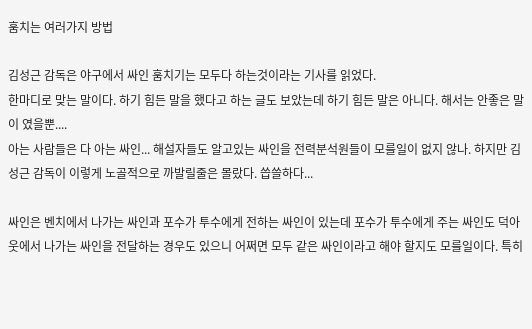훔치는 여러가지 방법

김성근 감독은 야구에서 싸인 훔치기는 모두다 하는것이라는 기사를 읽었다.
한마디로 맞는 말이다. 하기 힘든 말을 했다고 하는 글도 보았는데 하기 힘든 말은 아니다. 해서는 안좋은 말이 였을뿐....
아는 사람들은 다 아는 싸인... 해설자들도 알고있는 싸인을 전력분석원들이 모를일이 없지 않나. 하지만 김성근 감독이 이렇게 노골적으로 까발릴줄은 몰랐다. 씁쓸하다...

싸인은 벤치에서 나가는 싸인과 포수가 투수에게 전하는 싸인이 있는데 포수가 투수에게 주는 싸인도 덕아웃에서 나가는 싸인을 전달하는 경우도 있으니 어쩌면 모두 같은 싸인이라고 해야 할지도 모를일이다. 특히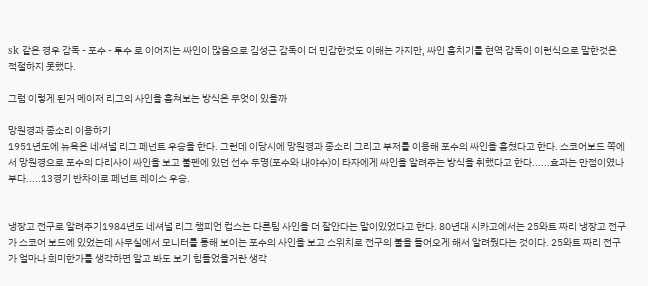sk 같은 경우 감독 - 포수 - 투수 로 이어지는 싸인이 많음으로 김성근 감독이 더 민감한것도 이해는 가지만, 싸인 훔치기를 현역 감독이 이런식으로 말한것은 적절하지 못했다.

그럼 이렇게 된거 메이저 리그의 사인을 훔쳐보는 방식은 무엇이 있을까

망원경과 종소리 이용하기
1951년도에 뉴욕은 네셔널 리그 페넌트 우승을 한다. 그런데 이당시에 망원경과 종소리 그리고 부저를 이용해 포수의 싸인을 훔쳤다고 한다. 스코어보드 쪽에서 망원경으로 포수의 다리사이 싸인을 보고 불펜에 있던 선수 두명(포수와 내야수)이 타자에게 싸인을 알려주는 방식을 취했다고 한다......효과는 만점이였나 부다.....13경기 반차이로 페넌트 레이스 우승.


냉장고 전구로 알려주기1984년도 네셔널 리그 챔피언 컵스는 다른팀 사인을 더 잘안다는 말이있었다고 한다. 80년대 시카고에서는 25와트 짜리 냉장고 전구가 스코어 보드에 있었는데 사무실에서 모니터를 통해 보이는 포수의 사인을 보고 스위치로 전구의 불을 들어오게 해서 알려줬다는 것이다. 25와트 짜리 전구가 얼마나 희미한가를 생각하면 알고 봐도 보기 힘들었을거란 생각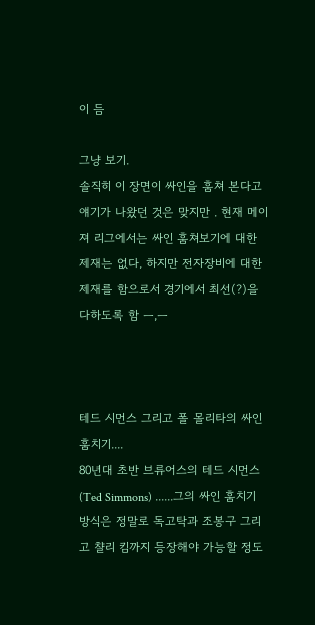이 듬

그냥 보기.
솔직히 이 장면이 싸인을 훔쳐 본다고 얘기가 나왔던 것은 맞지만 . 현재 메이져 리그에서는 싸인 훔쳐보기에 대한 제재는 없다, 하지만 전자장비에 대한 제재를 함으로서 경기에서 최선(?)을 다하도록 함 ㅡ,ㅡ



테드 시먼스 그리고 폴 몰리타의 싸인 훔치기....
80년대 초반 브류어스의 테드 시먼스(Ted Simmons) ......그의 싸인 훔치기 방식은 정말로 독고탁과 조봉구 그리고 챨리 킴까지 등장해야 가능할 정도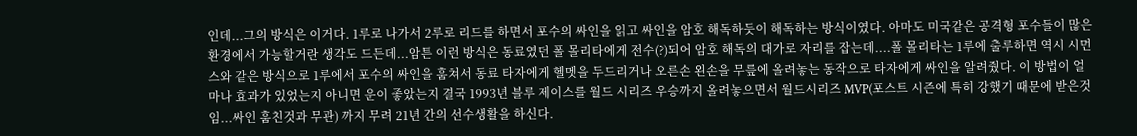인데...그의 방식은 이거다. 1루로 나가서 2루로 리드를 하면서 포수의 싸인을 읽고 싸인을 암호 해독하듯이 해독하는 방식이였다. 아마도 미국같은 공격형 포수들이 많은 환경에서 가능할거란 생각도 드든데...암튼 이런 방식은 동료였던 폴 몰리타에게 전수(?)되어 암호 해독의 대가로 자리를 잡는데....폴 몰리타는 1루에 출루하면 역시 시먼스와 같은 방식으로 1루에서 포수의 싸인을 훔쳐서 동료 타자에게 헬멧을 두드리거나 오른손 왼손을 무릎에 올려놓는 동작으로 타자에게 싸인을 알려줬다. 이 방법이 얼마나 효과가 있었는지 아니면 운이 좋았는지 결국 1993년 블루 제이스를 월드 시리즈 우승까지 올려놓으면서 월드시리즈 MVP(포스트 시즌에 특히 강했기 때문에 받은것임...싸인 훔친것과 무관) 까지 무려 21년 간의 선수생활을 하신다.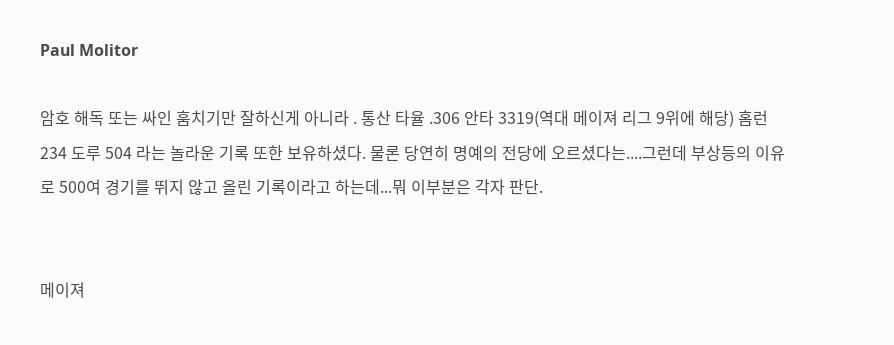Paul Molitor

암호 해독 또는 싸인 훔치기만 잘하신게 아니라 . 통산 타율 .306 안타 3319(역대 메이져 리그 9위에 해당) 홈런 234 도루 504 라는 놀라운 기록 또한 보유하셨다. 물론 당연히 명예의 전당에 오르셨다는....그런데 부상등의 이유로 500여 경기를 뛰지 않고 올린 기록이라고 하는데...뭐 이부분은 각자 판단.


메이져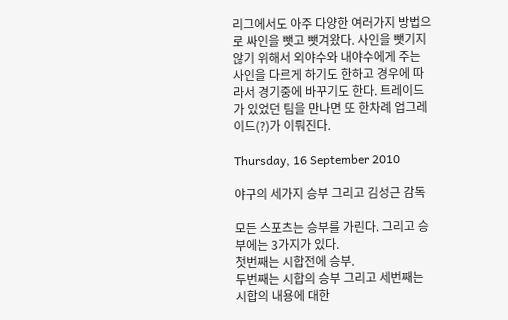리그에서도 아주 다양한 여러가지 방법으로 싸인을 뺏고 뺏겨왔다. 사인을 뺏기지 않기 위해서 외야수와 내야수에게 주는 사인을 다르게 하기도 한하고 경우에 따라서 경기중에 바꾸기도 한다. 트레이드가 있었던 팀을 만나면 또 한차례 업그레이드(?)가 이뤄진다.

Thursday, 16 September 2010

야구의 세가지 승부 그리고 김성근 감독

모든 스포츠는 승부를 가린다. 그리고 승부에는 3가지가 있다.
첫번째는 시합전에 승부.
두번째는 시합의 승부 그리고 세번째는 시합의 내용에 대한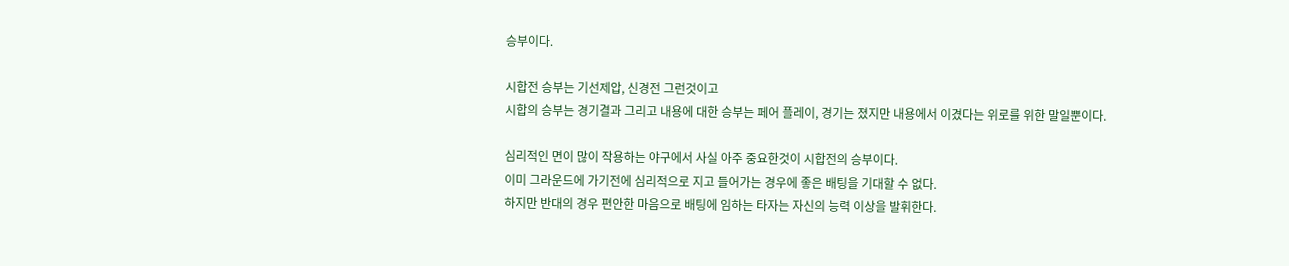승부이다.

시합전 승부는 기선제압, 신경전 그런것이고
시합의 승부는 경기결과 그리고 내용에 대한 승부는 페어 플레이, 경기는 졌지만 내용에서 이겼다는 위로를 위한 말일뿐이다.

심리적인 면이 많이 작용하는 야구에서 사실 아주 중요한것이 시합전의 승부이다.
이미 그라운드에 가기전에 심리적으로 지고 들어가는 경우에 좋은 배팅을 기대할 수 없다.
하지만 반대의 경우 편안한 마음으로 배팅에 임하는 타자는 자신의 능력 이상을 발휘한다.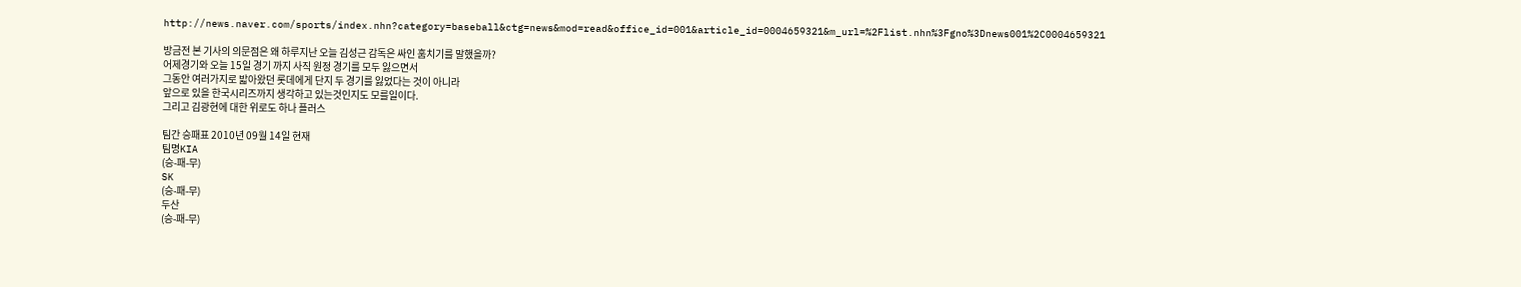http://news.naver.com/sports/index.nhn?category=baseball&ctg=news&mod=read&office_id=001&article_id=0004659321&m_url=%2Flist.nhn%3Fgno%3Dnews001%2C0004659321

방금전 본 기사의 의문점은 왜 하루지난 오늘 김성근 감독은 싸인 훔치기를 말했을까?
어제경기와 오늘 15일 경기 까지 사직 원정 경기를 모두 잃으면서
그동안 여러가지로 밟아왔던 롯데에게 단지 두 경기를 잃었다는 것이 아니라
앞으로 있을 한국시리즈까지 생각하고 있는것인지도 모를일이다.
그리고 김광현에 대한 위로도 하나 플러스

팀간 승패표 2010년 09월 14일 현재
팀명KIA
(승-패-무)
SK
(승-패-무)
두산
(승-패-무)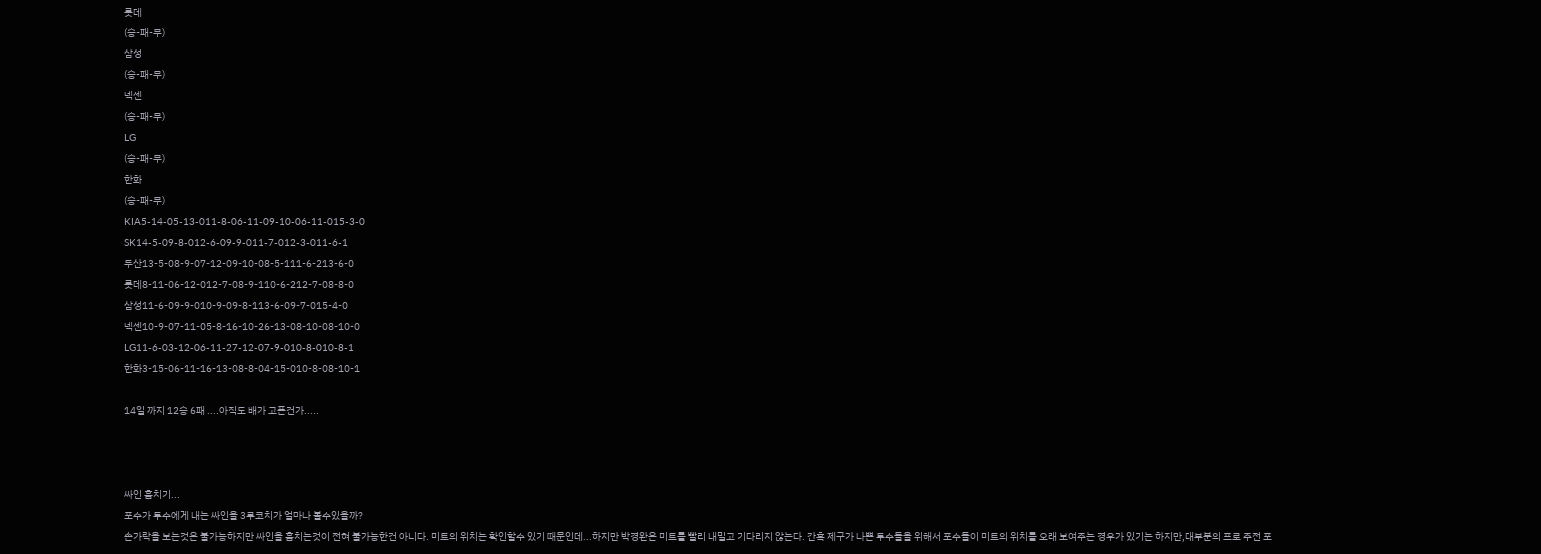롯데
(승-패-무)
삼성
(승-패-무)
넥센
(승-패-무)
LG
(승-패-무)
한화
(승-패-무)
KIA5-14-05-13-011-8-06-11-09-10-06-11-015-3-0
SK14-5-09-8-012-6-09-9-011-7-012-3-011-6-1
두산13-5-08-9-07-12-09-10-08-5-111-6-213-6-0
롯데8-11-06-12-012-7-08-9-110-6-212-7-08-8-0
삼성11-6-09-9-010-9-09-8-113-6-09-7-015-4-0
넥센10-9-07-11-05-8-16-10-26-13-08-10-08-10-0
LG11-6-03-12-06-11-27-12-07-9-010-8-010-8-1
한화3-15-06-11-16-13-08-8-04-15-010-8-08-10-1

14일 까지 12승 6패 ....아직도 배가 고픈건가.....



싸인 훔치기...
포수가 투수에게 내는 싸인을 3루코치가 얼마나 볼수있을까?
손가락을 보는것은 불가능하지만 싸인을 훔치는것이 전혀 불가능한건 아니다. 미트의 위치는 확인할수 있기 때문인데...하지만 박경완은 미트를 빨리 내밀고 기다리지 않는다. 간혹 제구가 나쁜 투수들을 위해서 포수들이 미트의 위치를 오래 보여주는 경우가 있기는 하지만,대부분의 프로 주전 포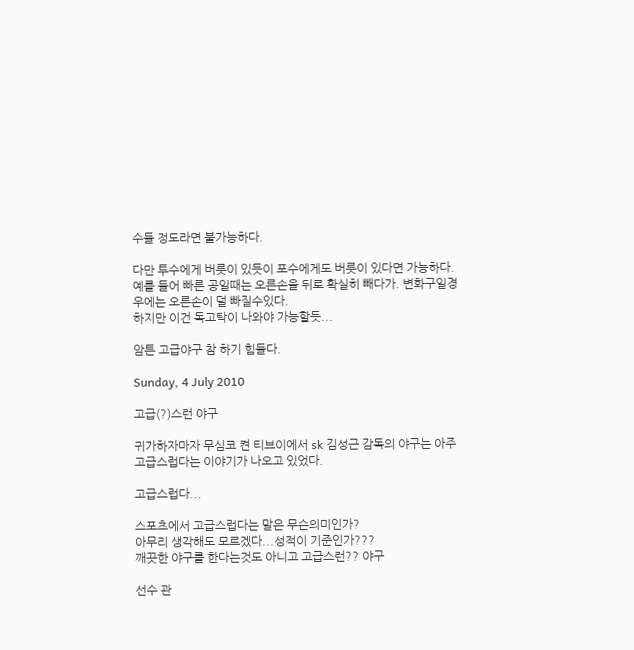수들 정도라면 불가능하다.

다만 투수에게 버릇이 있듯이 포수에게도 버릇이 있다면 가능하다.
예를 들어 빠른 공일때는 오른손을 뒤로 확실히 빼다가. 변화구일경우에는 오른손이 덜 빠질수있다.
하지만 이건 독고탁이 나와야 가능할듯...

암튼 고급야구 참 하기 힘들다.

Sunday, 4 July 2010

고급(?)스런 야구

귀가하자마자 무심코 켠 티브이에서 sk 김성근 감독의 야구는 아주 고급스럽다는 이야기가 나오고 있었다.

고급스럽다...

스포츠에서 고급스럽다는 말은 무슨의미인가?
아무리 생각해도 모르겠다...성적이 기준인가???
깨끗한 야구를 한다는것도 아니고 고급스런?? 야구

선수 관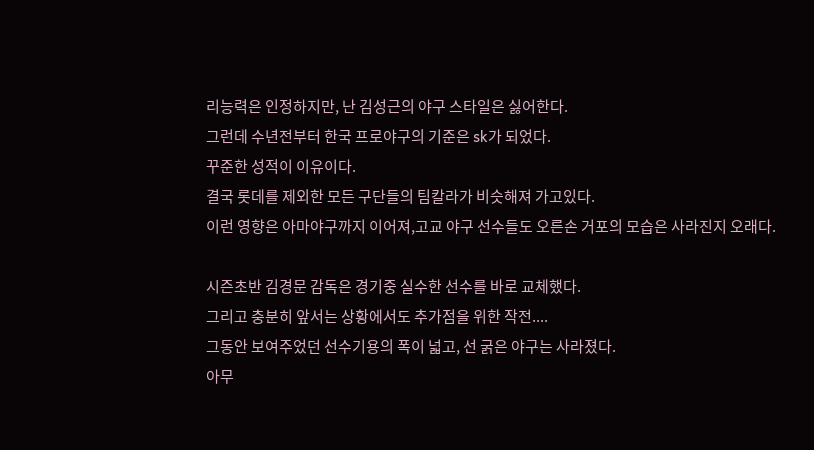리능력은 인정하지만, 난 김성근의 야구 스타일은 싫어한다.
그런데 수년전부터 한국 프로야구의 기준은 sk가 되었다.
꾸준한 성적이 이유이다.
결국 롯데를 제외한 모든 구단들의 팀칼라가 비슷해져 가고있다.
이런 영향은 아마야구까지 이어져,고교 야구 선수들도 오른손 거포의 모습은 사라진지 오래다.

시즌초반 김경문 감독은 경기중 실수한 선수를 바로 교체했다.
그리고 충분히 앞서는 상황에서도 추가점을 위한 작전....
그동안 보여주었던 선수기용의 폭이 넓고, 선 굵은 야구는 사라졌다.
아무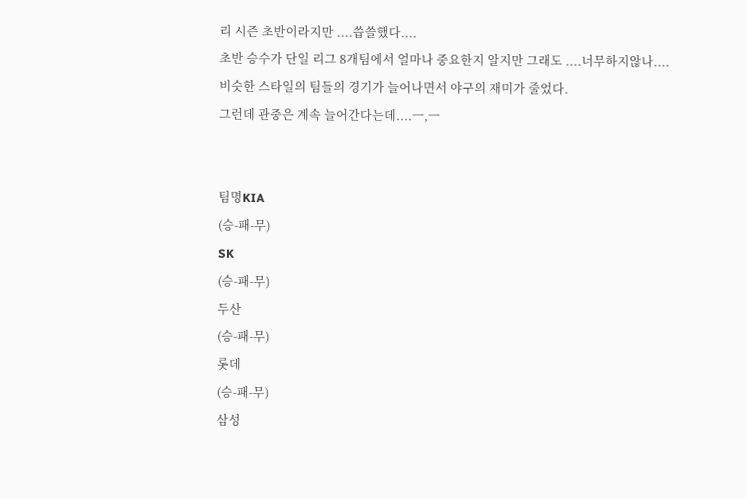리 시즌 초반이라지만 ....씁쓸했다....
초반 승수가 단일 리그 8개팀에서 얼마나 중요한지 알지만 그래도 ....너무하지않나....
비슷한 스타일의 팀들의 경기가 늘어나면서 야구의 재미가 줄었다.
그런데 관중은 계속 늘어간다는데....ㅡ,ㅡ


팀명KIA
(승-패-무)
SK
(승-패-무)
두산
(승-패-무)
롯데
(승-패-무)
삼성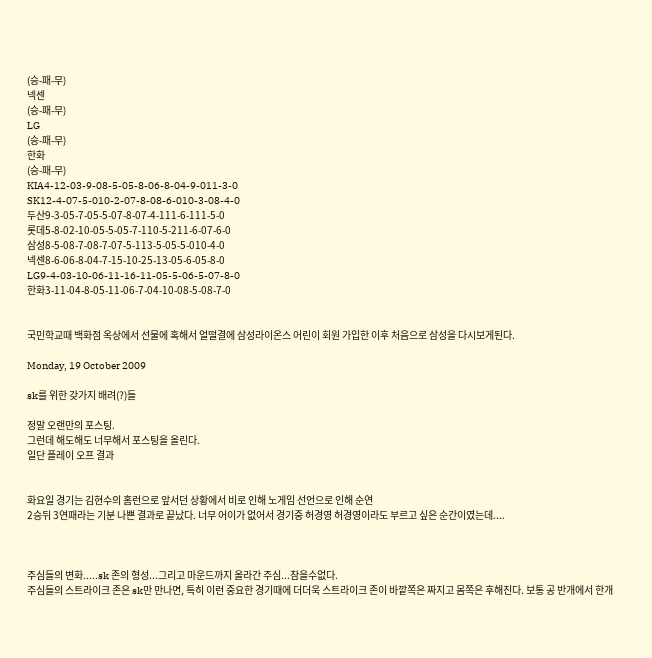(승-패-무)
넥센
(승-패-무)
LG
(승-패-무)
한화
(승-패-무)
KIA4-12-03-9-08-5-05-8-06-8-04-9-011-3-0
SK12-4-07-5-010-2-07-8-08-6-010-3-08-4-0
두산9-3-05-7-05-5-07-8-07-4-111-6-111-5-0
롯데5-8-02-10-05-5-05-7-110-5-211-6-07-6-0
삼성8-5-08-7-08-7-07-5-113-5-05-5-010-4-0
넥센8-6-06-8-04-7-15-10-25-13-05-6-05-8-0
LG9-4-03-10-06-11-16-11-05-5-06-5-07-8-0
한화3-11-04-8-05-11-06-7-04-10-08-5-08-7-0


국민학교때 백화점 옥상에서 선물에 혹해서 얼떨결에 삼성라이온스 어린이 회원 가입한 이후 처음으로 삼성을 다시보게된다.

Monday, 19 October 2009

sk를 위한 갖가지 배려(?)들

정말 오랜만의 포스팅.
그런데 해도해도 너무해서 포스팅을 올린다.
일단 플레이 오프 결과


화요일 경기는 김현수의 홈런으로 앞서던 상황에서 비로 인해 노게임 선언으로 인해 순연
2승뒤 3연패라는 기분 나쁜 결과로 끝났다. 너무 어이가 없어서 경기중 허경영 허경영이라도 부르고 싶은 순간이였는데....



주심들의 변화.....sk 존의 형성...그리고 마운드까지 올라간 주심...참을수없다.
주심들의 스트라이크 존은 sk만 만나면, 특히 이런 중요한 경기때에 더더욱 스트라이크 존이 바깥쪽은 짜지고 몸쪽은 후해진다. 보통 공 반개에서 한개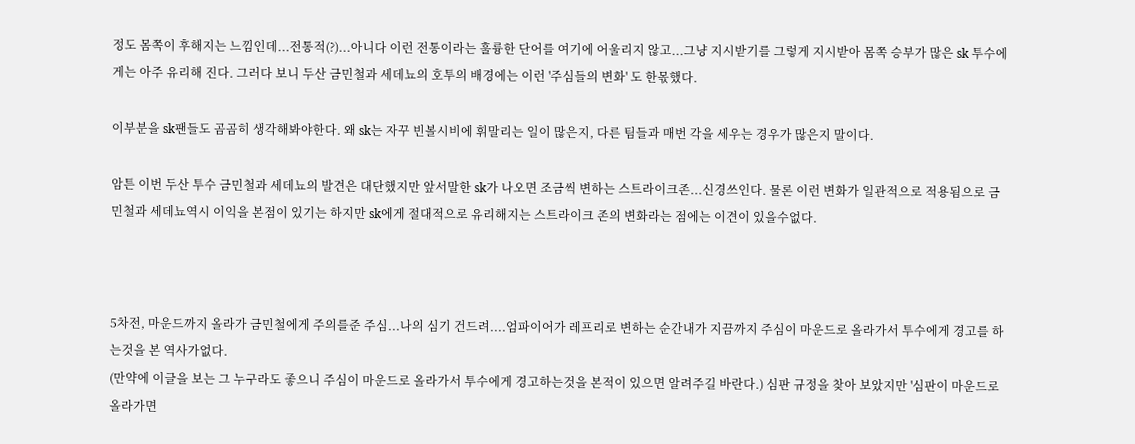정도 몸쪽이 후해지는 느낌인데...전통적(?)...아니다 이런 전통이라는 훌륭한 단어를 여기에 어울리지 않고...그냥 지시받기를 그렇게 지시받아 몸쪽 승부가 많은 sk 투수에게는 아주 유리해 진다. 그러다 보니 두산 금민철과 세데뇨의 호투의 배경에는 이런 '주심들의 변화' 도 한몫했다.

이부분을 sk팬들도 곰곰히 생각해봐야한다. 왜 sk는 자꾸 빈볼시비에 휘말리는 일이 많은지, 다른 팀들과 매번 각을 세우는 경우가 많은지 말이다.

암튼 이번 두산 투수 금민철과 세데뇨의 발견은 대단했지만 앞서말한 sk가 나오면 조금씩 변하는 스트라이크존...신경쓰인다. 물론 이런 변화가 일관적으로 적용됨으로 금민철과 세데뇨역시 이익을 본점이 있기는 하지만 sk에게 절대적으로 유리해지는 스트라이크 존의 변화라는 점에는 이견이 있을수없다.



5차전, 마운드까지 올라가 금민철에게 주의를준 주심...나의 심기 건드려....엄파이어가 레프리로 변하는 순간내가 지끔까지 주심이 마운드로 올라가서 투수에게 경고를 하는것을 본 역사가없다.
(만약에 이글을 보는 그 누구라도 좋으니 주심이 마운드로 올라가서 투수에게 경고하는것을 본적이 있으면 알려주길 바란다.) 심판 규정을 찾아 보았지만 '심판이 마운드로 올라가면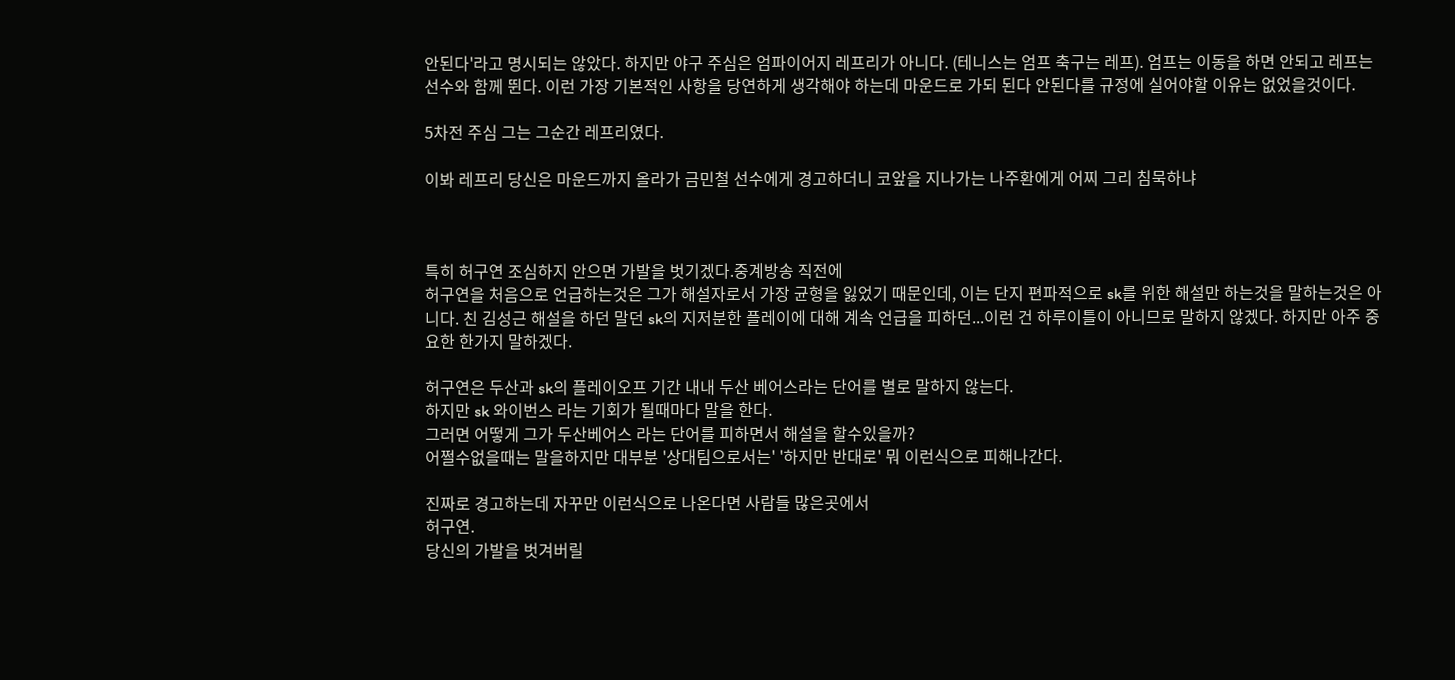안된다'라고 명시되는 않았다. 하지만 야구 주심은 엄파이어지 레프리가 아니다. (테니스는 엄프 축구는 레프). 엄프는 이동을 하면 안되고 레프는 선수와 함께 뛴다. 이런 가장 기본적인 사항을 당연하게 생각해야 하는데 마운드로 가되 된다 안된다를 규정에 실어야할 이유는 없었을것이다.

5차전 주심 그는 그순간 레프리였다.

이봐 레프리 당신은 마운드까지 올라가 금민철 선수에게 경고하더니 코앞을 지나가는 나주환에게 어찌 그리 침묵하냐



특히 허구연 조심하지 안으면 가발을 벗기겠다.중계방송 직전에
허구연을 처음으로 언급하는것은 그가 해설자로서 가장 균형을 잃었기 때문인데, 이는 단지 편파적으로 sk를 위한 해설만 하는것을 말하는것은 아니다. 친 김성근 해설을 하던 말던 sk의 지저분한 플레이에 대해 계속 언급을 피하던...이런 건 하루이틀이 아니므로 말하지 않겠다. 하지만 아주 중요한 한가지 말하겠다.

허구연은 두산과 sk의 플레이오프 기간 내내 두산 베어스라는 단어를 별로 말하지 않는다.
하지만 sk 와이번스 라는 기회가 될때마다 말을 한다.
그러면 어떻게 그가 두산베어스 라는 단어를 피하면서 해설을 할수있을까?
어쩔수없을때는 말을하지만 대부분 '상대팀으로서는' '하지만 반대로' 뭐 이런식으로 피해나간다.

진짜로 경고하는데 자꾸만 이런식으로 나온다면 사람들 많은곳에서
허구연.
당신의 가발을 벗겨버릴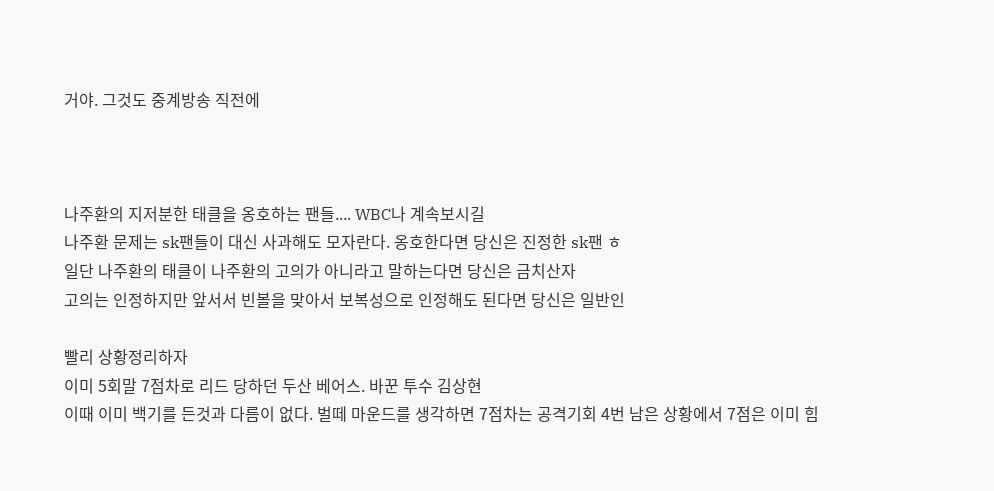거야. 그것도 중계방송 직전에



나주환의 지저분한 태클을 옹호하는 팬들.... WBC나 계속보시길
나주환 문제는 sk팬들이 대신 사과해도 모자란다. 옹호한다면 당신은 진정한 sk팬 ㅎ
일단 나주환의 태클이 나주환의 고의가 아니라고 말하는다면 당신은 금치산자
고의는 인정하지만 앞서서 빈볼을 맞아서 보복성으로 인정해도 된다면 당신은 일반인

빨리 상황정리하자
이미 5회말 7점차로 리드 당하던 두산 베어스. 바꾼 투수 김상현
이때 이미 백기를 든것과 다름이 없다. 벌떼 마운드를 생각하면 7점차는 공격기회 4번 남은 상황에서 7점은 이미 힘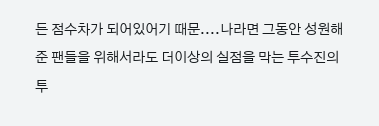든 점수차가 되어있어기 때문....나라면 그동안 성원해준 팬들을 위해서라도 더이상의 실점을 막는 투수진의 투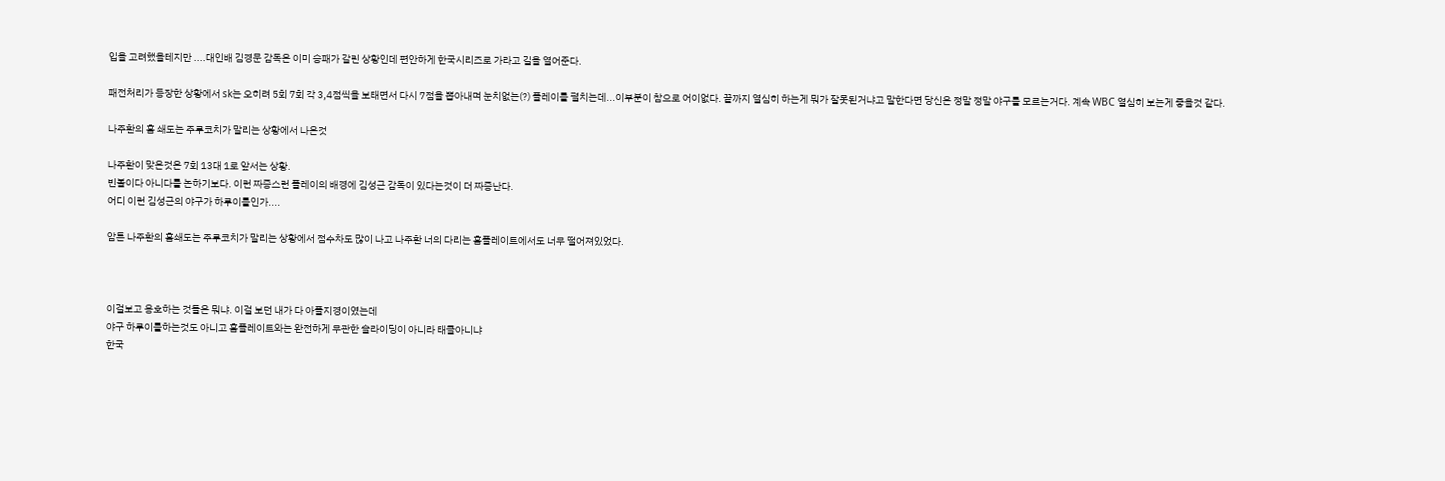입을 고려했을테지만 ....대인배 김경문 감독은 이미 승패가 갈린 상황인데 편안하게 한국시리즈로 가라고 길을 열어준다.

패전처리가 등장한 상황에서 sk는 오히려 5회 7회 각 3,4점씩을 보태면서 다시 7점을 뽑아내며 눈치없는(?) 플레이를 펼치는데...이부분이 참으로 어이없다. 끝까지 열심히 하는게 뭐가 잘못된거냐고 말한다면 당신은 정말 정말 야구를 모르는거다. 계속 WBC 열심히 보는게 좋을것 같다.

나주환의 홈 쇄도는 주루코치가 말리는 상황에서 나온것

나주환이 맞은것은 7회 13대 1로 앞서는 상황.
빈볼이다 아니다를 논하기보다. 이런 짜증스런 플레이의 배경에 김성근 감독이 있다는것이 더 짜증난다.
어디 이런 김성근의 야구가 하루이틀인가....

암튼 나주환의 홈쇄도는 주루코치가 말리는 상황에서 점수차도 많이 나고 나주환 너의 다리는 홈플레이트에서도 너무 떨어져있었다.



이걸보고 옹호하는 것들은 뭐냐. 이걸 보던 내가 다 아플지경이였는데
야구 하루이틀하는것도 아니고 홈플레이트와는 완전하게 무관한 슬라이딩이 아니라 태클아니냐
한국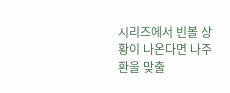시리즈에서 빈볼 상황이 나온다면 나주환을 맞출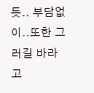듯.. 부담없이..또한 그러길 바라고